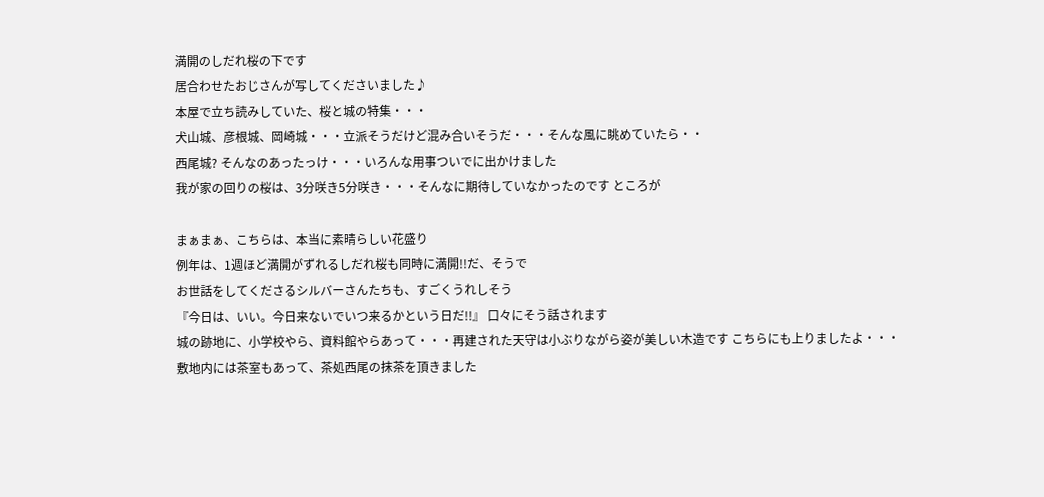満開のしだれ桜の下です
居合わせたおじさんが写してくださいました♪
本屋で立ち読みしていた、桜と城の特集・・・
犬山城、彦根城、岡崎城・・・立派そうだけど混み合いそうだ・・・そんな風に眺めていたら・・
西尾城? そんなのあったっけ・・・いろんな用事ついでに出かけました
我が家の回りの桜は、3分咲き5分咲き・・・そんなに期待していなかったのです ところが

まぁまぁ、こちらは、本当に素晴らしい花盛り
例年は、1週ほど満開がずれるしだれ桜も同時に満開!!だ、そうで
お世話をしてくださるシルバーさんたちも、すごくうれしそう
『今日は、いい。今日来ないでいつ来るかという日だ!!』 口々にそう話されます
城の跡地に、小学校やら、資料館やらあって・・・再建された天守は小ぶりながら姿が美しい木造です こちらにも上りましたよ・・・
敷地内には茶室もあって、茶処西尾の抹茶を頂きました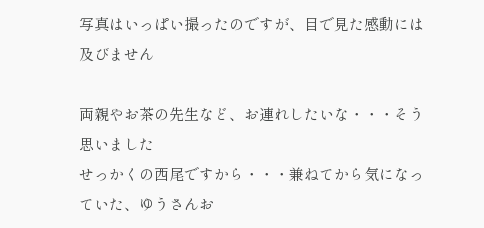写真はいっぱい撮ったのですが、目で見た感動には及びません

両親やお茶の先生など、お連れしたいな・・・そう思いました
せっかくの西尾ですから・・・兼ねてから気になっていた、ゆうさんお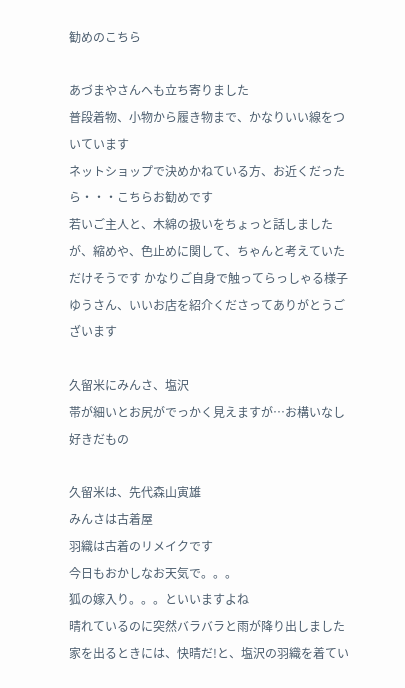勧めのこちら

あづまやさんへも立ち寄りました
普段着物、小物から履き物まで、かなりいい線をついています
ネットショップで決めかねている方、お近くだったら・・・こちらお勧めです
若いご主人と、木綿の扱いをちょっと話しましたが、縮めや、色止めに関して、ちゃんと考えていただけそうです かなりご自身で触ってらっしゃる様子
ゆうさん、いいお店を紹介くださってありがとうございます

久留米にみんさ、塩沢
帯が細いとお尻がでっかく見えますが…お構いなし 好きだもの

久留米は、先代森山寅雄
みんさは古着屋
羽織は古着のリメイクです
今日もおかしなお天気で。。。
狐の嫁入り。。。といいますよね
晴れているのに突然バラバラと雨が降り出しました
家を出るときには、快晴だ!と、塩沢の羽織を着てい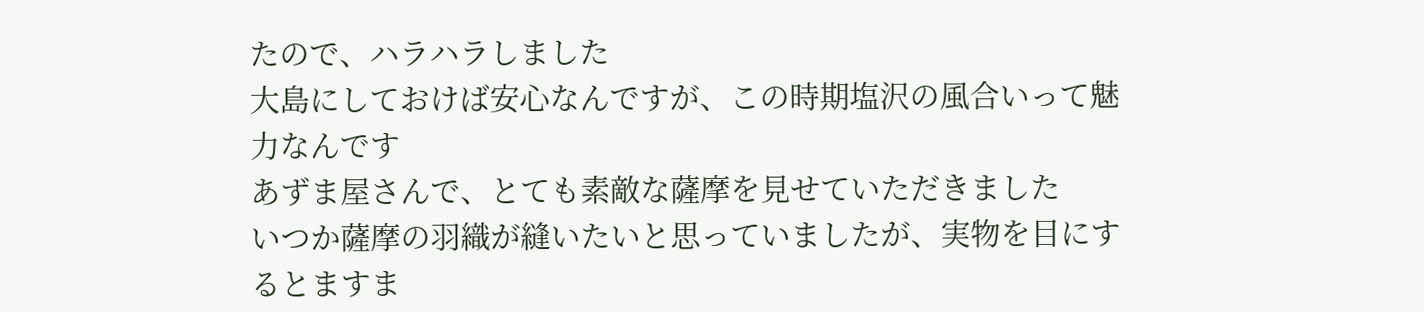たので、ハラハラしました
大島にしておけば安心なんですが、この時期塩沢の風合いって魅力なんです
あずま屋さんで、とても素敵な薩摩を見せていただきました
いつか薩摩の羽織が縫いたいと思っていましたが、実物を目にするとますま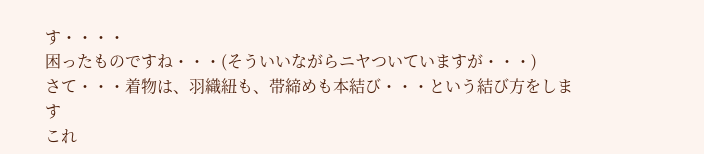す・・・・
困ったものですね・・・(そういいながらニヤついていますが・・・)
さて・・・着物は、羽織紐も、帯締めも本結び・・・という結び方をします
これ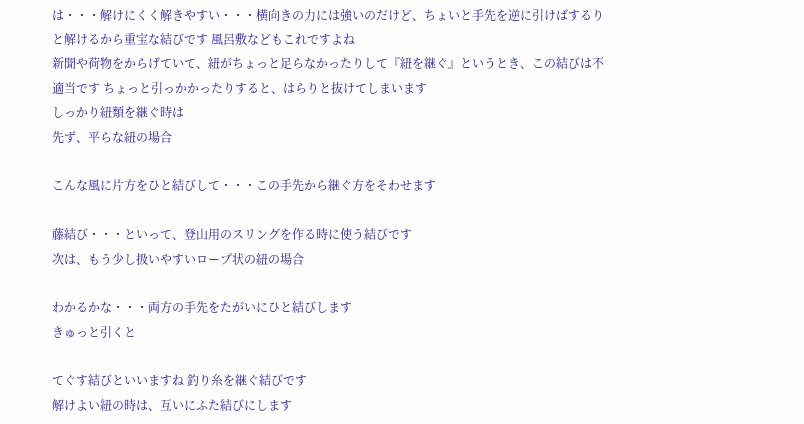は・・・解けにくく解きやすい・・・横向きの力には強いのだけど、ちょいと手先を逆に引けばするりと解けるから重宝な結びです 風呂敷などもこれですよね
新聞や荷物をからげていて、紐がちょっと足らなかったりして『紐を継ぐ』というとき、この結びは不適当です ちょっと引っかかったりすると、はらりと抜けてしまいます
しっかり紐類を継ぐ時は
先ず、平らな紐の場合

こんな風に片方をひと結びして・・・この手先から継ぐ方をそわせます

藤結び・・・といって、登山用のスリングを作る時に使う結びです
次は、もう少し扱いやすいロープ状の紐の場合

わかるかな・・・両方の手先をたがいにひと結びします
きゅっと引くと

てぐす結びといいますね 釣り糸を継ぐ結びです
解けよい紐の時は、互いにふた結びにします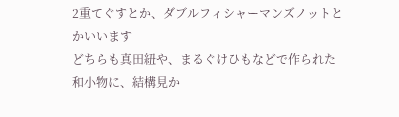2重てぐすとか、ダブルフィシャーマンズノットとかいいます
どちらも真田紐や、まるぐけひもなどで作られた和小物に、結構見か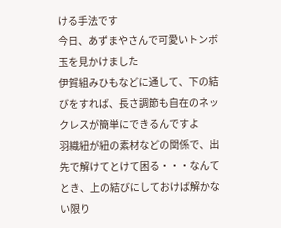ける手法です
今日、あずまやさんで可愛いトンボ玉を見かけました
伊賀組みひもなどに通して、下の結びをすれば、長さ調節も自在のネックレスが簡単にできるんですよ
羽織紐が紐の素材などの関係で、出先で解けてとけて困る・・・なんてとき、上の結びにしておけば解かない限り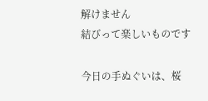解けません
結びって楽しいものです

今日の手ぬぐいは、桜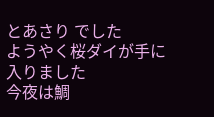とあさり でした
ようやく桜ダイが手に入りました
今夜は鯛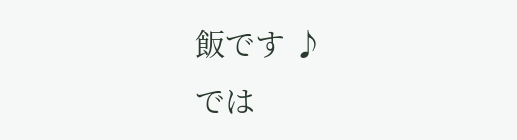飯です ♪
では